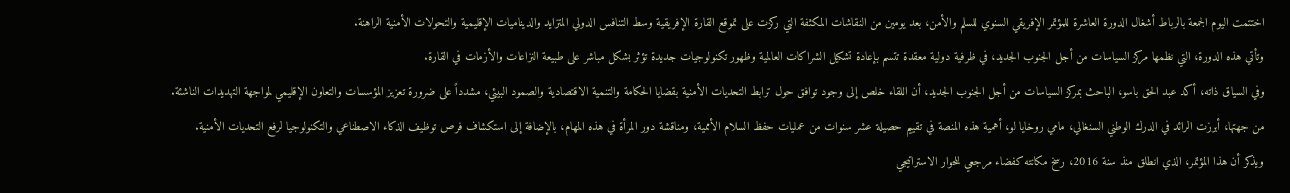اختتمت اليوم الجمعة بالرباط أشغال الدورة العاشرة للمؤتمر الإفريقي السنوي للسلم والأمن، بعد يومين من النقاشات المكثفة التي ركزت على تموقع القارة الإفريقية وسط التنافس الدولي المتزايد والديناميات الإقليمية والتحولات الأمنية الراهنة.
وتأتي هذه الدورة، التي نظمها مركز السياسات من أجل الجنوب الجديد، في ظرفية دولية معقدة تتسم بإعادة تشكيل الشراكات العالمية وظهور تكنولوجيات جديدة تؤثر بشكل مباشر على طبيعة النزاعات والأزمات في القارة.
وفي السياق ذاته، أكد عبد الحق باسو، الباحث بمركز السياسات من أجل الجنوب الجديد، أن اللقاء خلص إلى وجود توافق حول ترابط التحديات الأمنية بقضايا الحكامة والتنمية الاقتصادية والصمود البيئي، مشدداً على ضرورة تعزيز المؤسسات والتعاون الإقليمي لمواجهة التهديدات الناشئة.
من جهتها، أبرزت الرائد في الدرك الوطني السنغالي، مامي روخايا لو، أهمية هذه المنصة في تقييم حصيلة عشر سنوات من عمليات حفظ السلام الأممية، ومناقشة دور المرأة في هذه المهام، بالإضافة إلى استكشاف فرص توظيف الذكاء الاصطناعي والتكنولوجيا لرفع التحديات الأمنية.
ويذكر أن هذا المؤتمر، الذي انطلق منذ سنة 2016، رسخ مكانته كفضاء مرجعي للحوار الاستراتيجي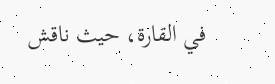في القارة، حيث ناقش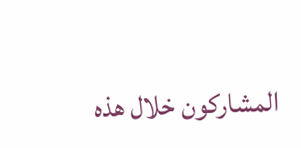المشاركون خلال هذه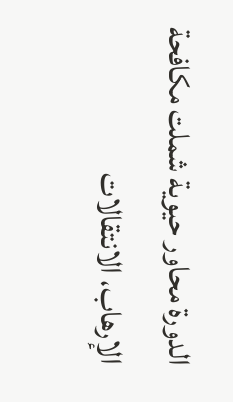الدورة محاور حيوية شملت مكافحة الإرهاب، الانتقالات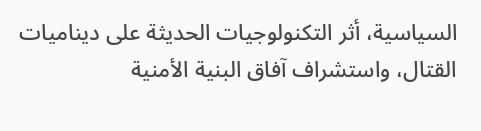السياسية، أثر التكنولوجيات الحديثة على ديناميات القتال، واستشراف آفاق البنية الأمنية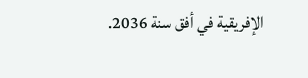الإفريقية في أفق سنة 2036.